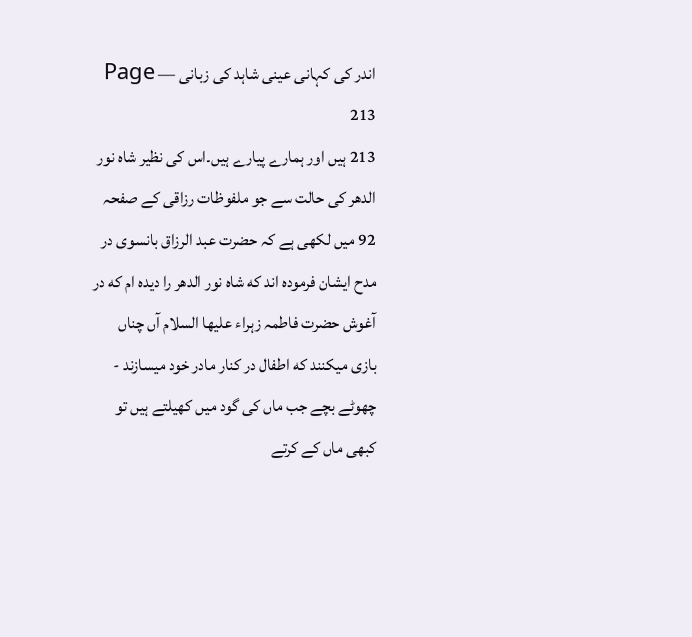اندر کی کہانی عینی شاہد کی زبانی — Page 213
213 ہیں اور ہمارے پیارے ہیں۔اس کی نظیر شاہ نور الدھر کی حالت سے جو ملفوظات رزاقی کے صفحہ 92 میں لکھی ہے کہ حضرت عبد الرزاق بانسوی در مدح ایشان فرموده اند که شاه نور الدهر را دیده ام که در آغوش حضرت فاطمہ زہراء علیها السلام آں چناں بازی میکنند که اطفال در کنار مادر خود میسازند - چھوٹے بچے جب ماں کی گود میں کھیلتے ہیں تو کبھی ماں کے کرتے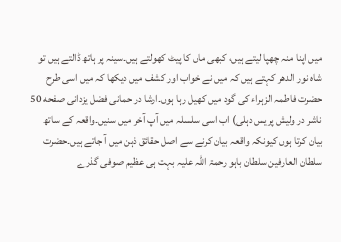میں اپنا منہ چھپا لیتے ہیں، کبھی ماں کا پیٹ کھولتے ہیں۔سینہ پر ہاتھ ڈالتے ہیں تو شاہ نور الدھر کہتے ہیں کہ میں نے خواب اور کشف میں دیکھا کہ میں اسی طرح حضرت فاطمہ الزہراء کی گود میں کھیل رہا ہوں۔ارشا در حمانی فضل یزدانی صفحه 50 ناشر در ولیش پریس دہلی) اب اسی سلسلہ میں آپ آخر میں سنیں۔واقعہ کے ساتھ بیان کرتا ہوں کیونکہ واقعہ بیان کرنے سے اصل حقائق ذہن میں آ جاتے ہیں۔حضرت سلطان العارفین سلطان باہو رحمۃ اللہ علیہ بہت ہی عظیم صوفی گذرے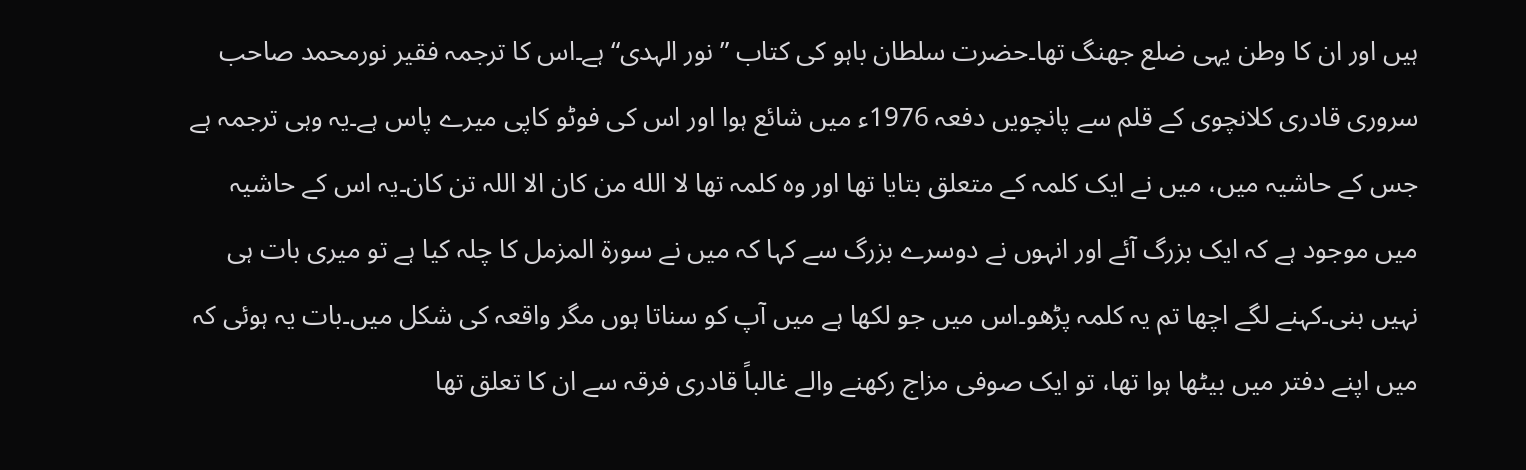ہیں اور ان کا وطن یہی ضلع جھنگ تھا۔حضرت سلطان باہو کی کتاب ” نور الہدی“ ہے۔اس کا ترجمہ فقیر نورمحمد صاحب سروری قادری کلانچوی کے قلم سے پانچویں دفعہ 1976ء میں شائع ہوا اور اس کی فوٹو کاپی میرے پاس ہے۔یہ وہی ترجمہ ہے جس کے حاشیہ میں، میں نے ایک کلمہ کے متعلق بتایا تھا اور وہ کلمہ تھا لا الله من كان الا اللہ تن کان۔یہ اس کے حاشیہ میں موجود ہے کہ ایک بزرگ آئے اور انہوں نے دوسرے بزرگ سے کہا کہ میں نے سورۃ المزمل کا چلہ کیا ہے تو میری بات ہی نہیں بنی۔کہنے لگے اچھا تم یہ کلمہ پڑھو۔اس میں جو لکھا ہے میں آپ کو سناتا ہوں مگر واقعہ کی شکل میں۔بات یہ ہوئی کہ میں اپنے دفتر میں بیٹھا ہوا تھا، تو ایک صوفی مزاج رکھنے والے غالباً قادری فرقہ سے ان کا تعلق تھا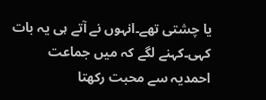یا چشتی تھے۔انہوں نے آتے ہی یہ بات کہی۔کہنے لگے کہ میں جماعت احمدیہ سے محبت رکھتا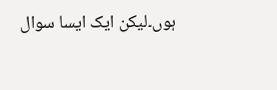ہوں۔لیکن ایک ایسا سوال